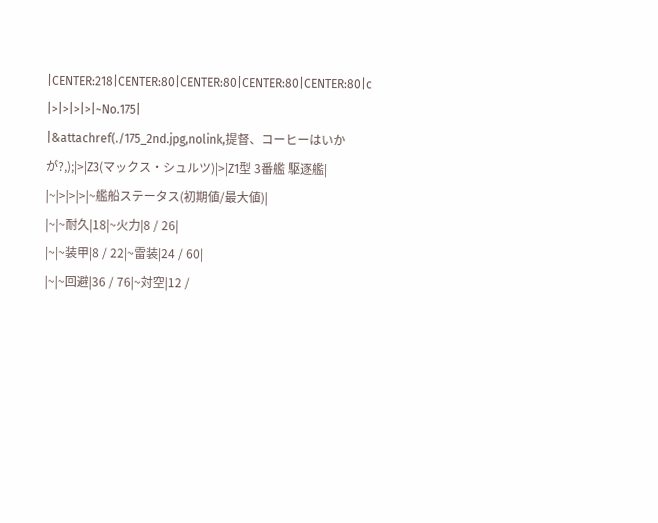|CENTER:218|CENTER:80|CENTER:80|CENTER:80|CENTER:80|c
|>|>|>|>|~No.175|
|&attachref(./175_2nd.jpg,nolink,提督、コーヒーはいかが?,);|>|Z3(マックス・シュルツ)|>|Z1型 3番艦 駆逐艦|
|~|>|>|>|~艦船ステータス(初期値/最大値)|
|~|~耐久|18|~火力|8 / 26|
|~|~装甲|8 / 22|~雷装|24 / 60|
|~|~回避|36 / 76|~対空|12 /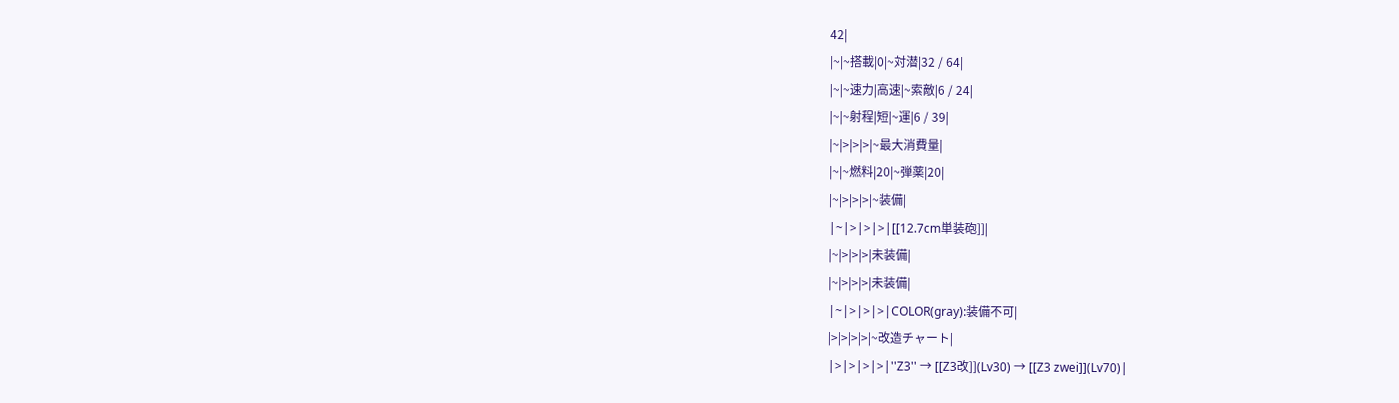42|
|~|~搭載|0|~対潜|32 / 64|
|~|~速力|高速|~索敵|6 / 24|
|~|~射程|短|~運|6 / 39|
|~|>|>|>|~最大消費量|
|~|~燃料|20|~弾薬|20|
|~|>|>|>|~装備|
|~|>|>|>|[[12.7cm単装砲]]|
|~|>|>|>|未装備|
|~|>|>|>|未装備|
|~|>|>|>|COLOR(gray):装備不可|
|>|>|>|>|~改造チャート|
|>|>|>|>|''Z3'' → [[Z3改]](Lv30) → [[Z3 zwei]](Lv70)|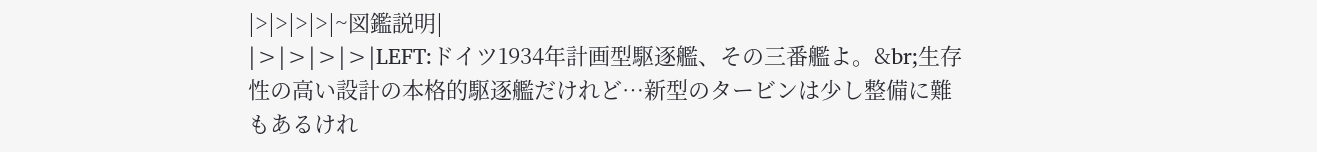|>|>|>|>|~図鑑説明|
|>|>|>|>|LEFT:ドイツ1934年計画型駆逐艦、その三番艦よ。&br;生存性の高い設計の本格的駆逐艦だけれど…新型のタービンは少し整備に難もあるけれ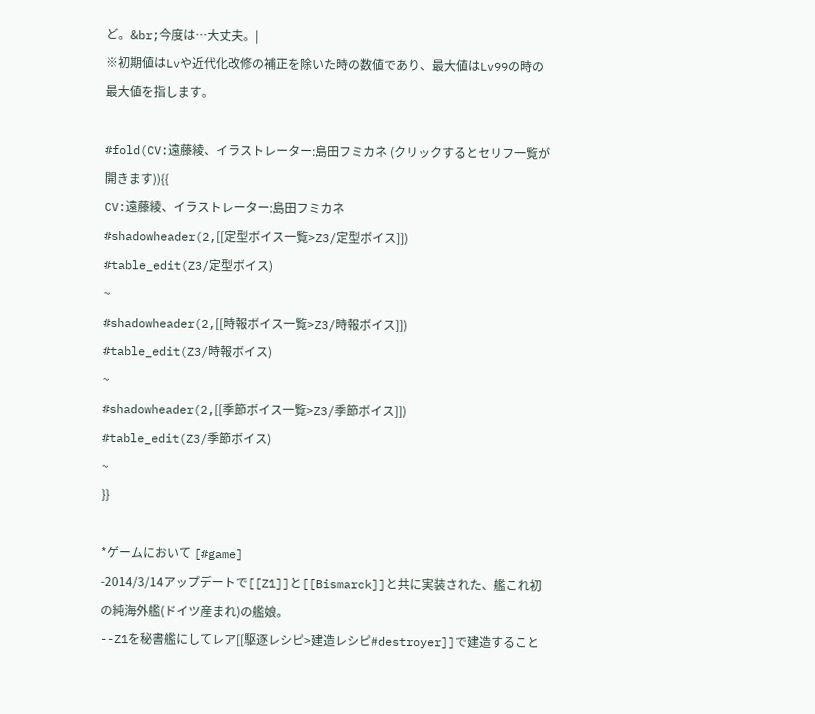ど。&br;今度は…大丈夫。|
※初期値はLvや近代化改修の補正を除いた時の数値であり、最大値はLv99の時の最大値を指します。

#fold(CV:遠藤綾、イラストレーター:島田フミカネ (クリックするとセリフ一覧が開きます)){{
CV:遠藤綾、イラストレーター:島田フミカネ
#shadowheader(2,[[定型ボイス一覧>Z3/定型ボイス]])
#table_edit(Z3/定型ボイス)
~
#shadowheader(2,[[時報ボイス一覧>Z3/時報ボイス]])
#table_edit(Z3/時報ボイス)
~
#shadowheader(2,[[季節ボイス一覧>Z3/季節ボイス]])
#table_edit(Z3/季節ボイス)
~
}}

*ゲームにおいて [#game]
-2014/3/14アップデートで[[Z1]]と[[Bismarck]]と共に実装された、艦これ初の純海外艦(ドイツ産まれ)の艦娘。
--Z1を秘書艦にしてレア[[駆逐レシピ>建造レシピ#destroyer]]で建造すること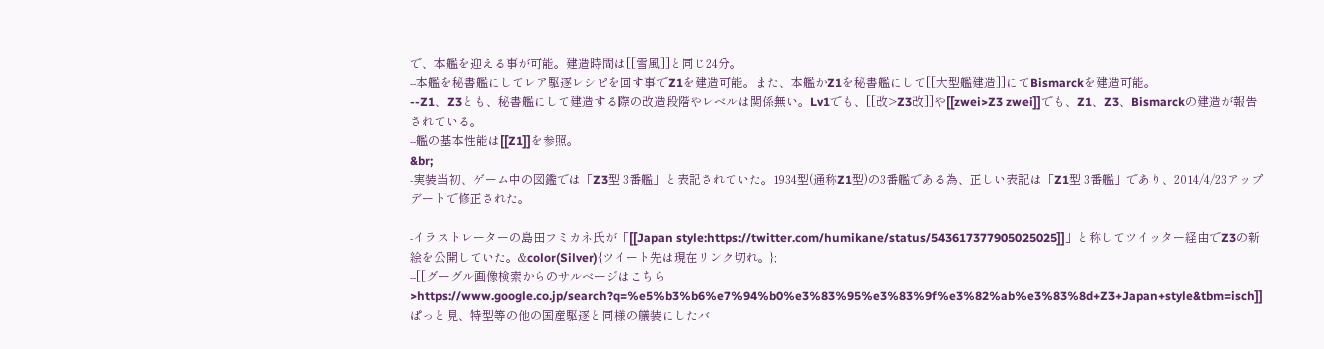で、本艦を迎える事が可能。建造時間は[[雪風]]と同じ24分。
--本艦を秘書艦にしてレア駆逐レシピを回す事でZ1を建造可能。また、本艦かZ1を秘書艦にして[[大型艦建造]]にてBismarckを建造可能。
--Z1、Z3とも、秘書艦にして建造する際の改造段階やレベルは関係無い。Lv1でも、[[改>Z3改]]や[[zwei>Z3 zwei]]でも、Z1、Z3、Bismarckの建造が報告されている。
--艦の基本性能は[[Z1]]を参照。
&br;
-実装当初、ゲーム中の図鑑では「Z3型 3番艦」と表記されていた。1934型(通称Z1型)の3番艦である為、正しい表記は「Z1型 3番艦」であり、2014/4/23アップデートで修正された。

-イラストレーターの島田フミカネ氏が「[[Japan style:https://twitter.com/humikane/status/543617377905025025]]」と称してツイッター経由でZ3の新絵を公開していた。&color(Silver){ツイート先は現在リンク切れ。};
--[[グーグル画像検索からのサルベージはこちら>https://www.google.co.jp/search?q=%e5%b3%b6%e7%94%b0%e3%83%95%e3%83%9f%e3%82%ab%e3%83%8d+Z3+Japan+style&tbm=isch]]ぱっと見、特型等の他の国産駆逐と同様の艤装にしたバ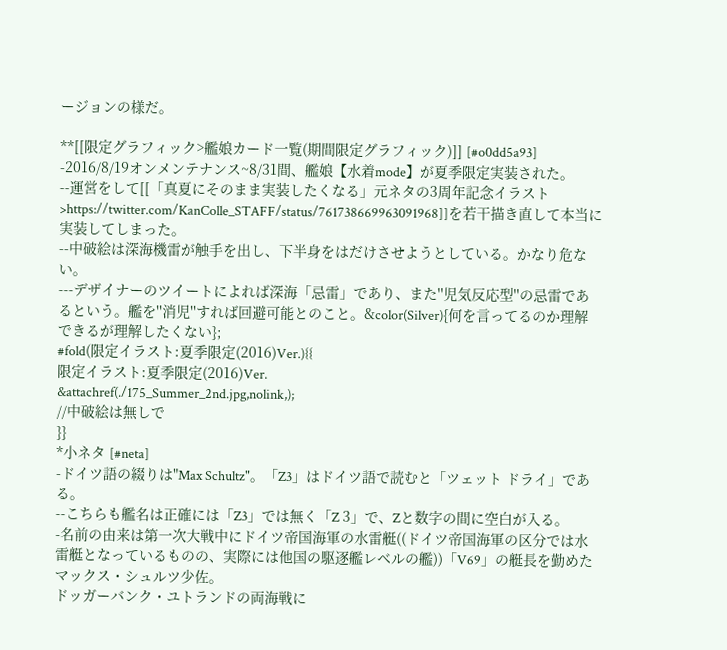ージョンの様だ。

**[[限定グラフィック>艦娘カード一覧(期間限定グラフィック)]] [#o0dd5a93]
-2016/8/19オンメンテナンス~8/31間、艦娘【水着mode】が夏季限定実装された。
--運営をして[[「真夏にそのまま実装したくなる」元ネタの3周年記念イラスト>https://twitter.com/KanColle_STAFF/status/761738669963091968]]を若干描き直して本当に実装してしまった。
--中破絵は深海機雷が触手を出し、下半身をはだけさせようとしている。かなり危ない。
---デザイナーのツイートによれば深海「忌雷」であり、また''児気反応型''の忌雷であるという。艦を''消児''すれば回避可能とのこと。&color(Silver){何を言ってるのか理解できるが理解したくない};
#fold(限定イラスト:夏季限定(2016)Ver.){{
限定イラスト:夏季限定(2016)Ver.
&attachref(./175_Summer_2nd.jpg,nolink,);
//中破絵は無しで
}}
*小ネタ [#neta]
-ドイツ語の綴りは"Max Schultz"。「Z3」はドイツ語で読むと「ツェット ドライ」である。
--こちらも艦名は正確には「Z3」では無く「Z 3」で、Zと数字の間に空白が入る。
-名前の由来は第一次大戦中にドイツ帝国海軍の水雷艇((ドイツ帝国海軍の区分では水雷艇となっているものの、実際には他国の駆逐艦レベルの艦))「V69」の艇長を勤めたマックス・シュルツ少佐。
ドッガーバンク・ユトランドの両海戦に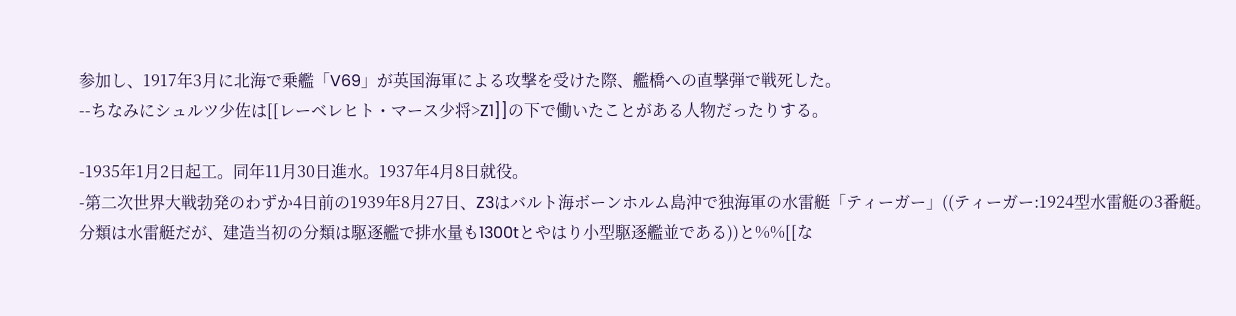参加し、1917年3月に北海で乗艦「V69」が英国海軍による攻撃を受けた際、艦橋への直撃弾で戦死した。
--ちなみにシュルツ少佐は[[レーベレヒト・マース少将>Z1]]の下で働いたことがある人物だったりする。

-1935年1月2日起工。同年11月30日進水。1937年4月8日就役。
-第二次世界大戦勃発のわずか4日前の1939年8月27日、Z3はバルト海ボーンホルム島沖で独海軍の水雷艇「ティーガー」((ティーガー:1924型水雷艇の3番艇。分類は水雷艇だが、建造当初の分類は駆逐艦で排水量も1300tとやはり小型駆逐艦並である))と%%[[な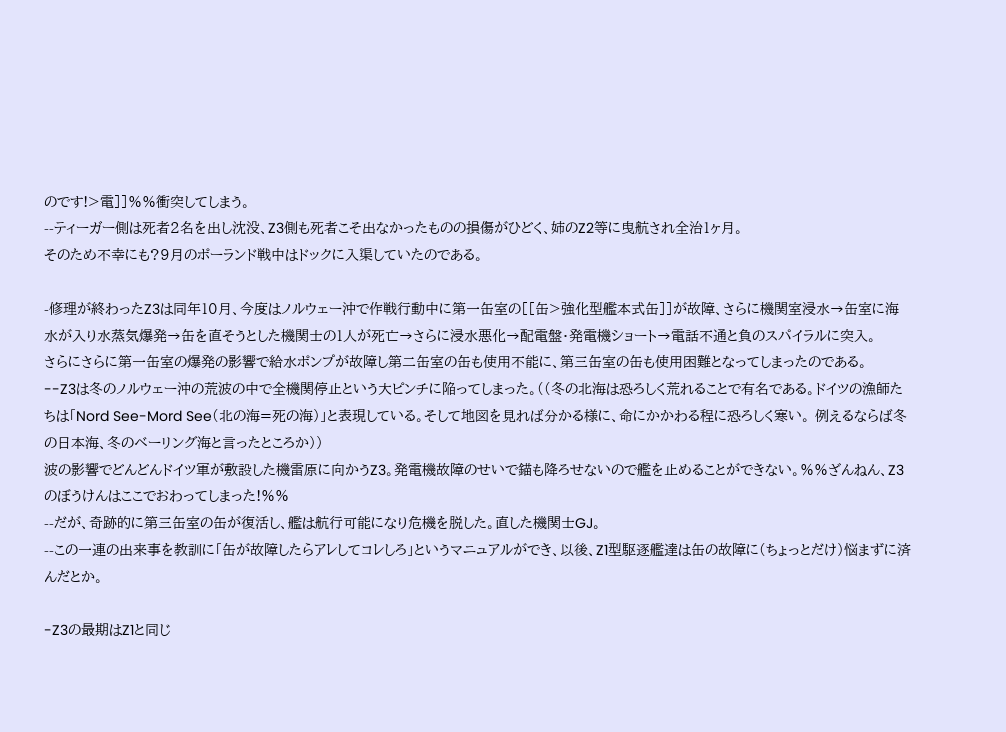のです!>電]]%%衝突してしまう。
--ティーガー側は死者2名を出し沈没、Z3側も死者こそ出なかったものの損傷がひどく、姉のZ2等に曳航され全治1ヶ月。
そのため不幸にも?9月のポーランド戦中はドックに入渠していたのである。

-修理が終わったZ3は同年10月、今度はノルウェー沖で作戦行動中に第一缶室の[[缶>強化型艦本式缶]]が故障、さらに機関室浸水→缶室に海水が入り水蒸気爆発→缶を直そうとした機関士の1人が死亡→さらに浸水悪化→配電盤・発電機ショート→電話不通と負のスパイラルに突入。
さらにさらに第一缶室の爆発の影響で給水ポンプが故障し第二缶室の缶も使用不能に、第三缶室の缶も使用困難となってしまったのである。
--Z3は冬のノルウェー沖の荒波の中で全機関停止という大ピンチに陥ってしまった。((冬の北海は恐ろしく荒れることで有名である。ドイツの漁師たちは「Nord See-Mord See(北の海=死の海)」と表現している。そして地図を見れば分かる様に、命にかかわる程に恐ろしく寒い。 例えるならば冬の日本海、冬のベーリング海と言ったところか))
波の影響でどんどんドイツ軍が敷設した機雷原に向かうZ3。発電機故障のせいで錨も降ろせないので艦を止めることができない。%%ざんねん、Z3のぼうけんはここでおわってしまった!%%
--だが、奇跡的に第三缶室の缶が復活し、艦は航行可能になり危機を脱した。直した機関士GJ。
--この一連の出来事を教訓に「缶が故障したらアレしてコレしろ」というマニュアルができ、以後、Z1型駆逐艦達は缶の故障に(ちょっとだけ)悩まずに済んだとか。

-Z3の最期はZ1と同じ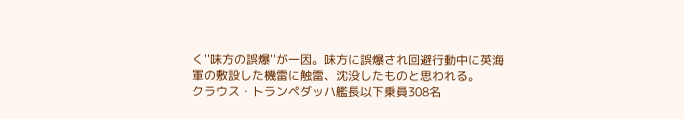く''味方の誤爆''が一因。味方に誤爆され回避行動中に英海軍の敷設した機雷に触雷、沈没したものと思われる。
クラウス・トランペダッハ艦長以下乗員308名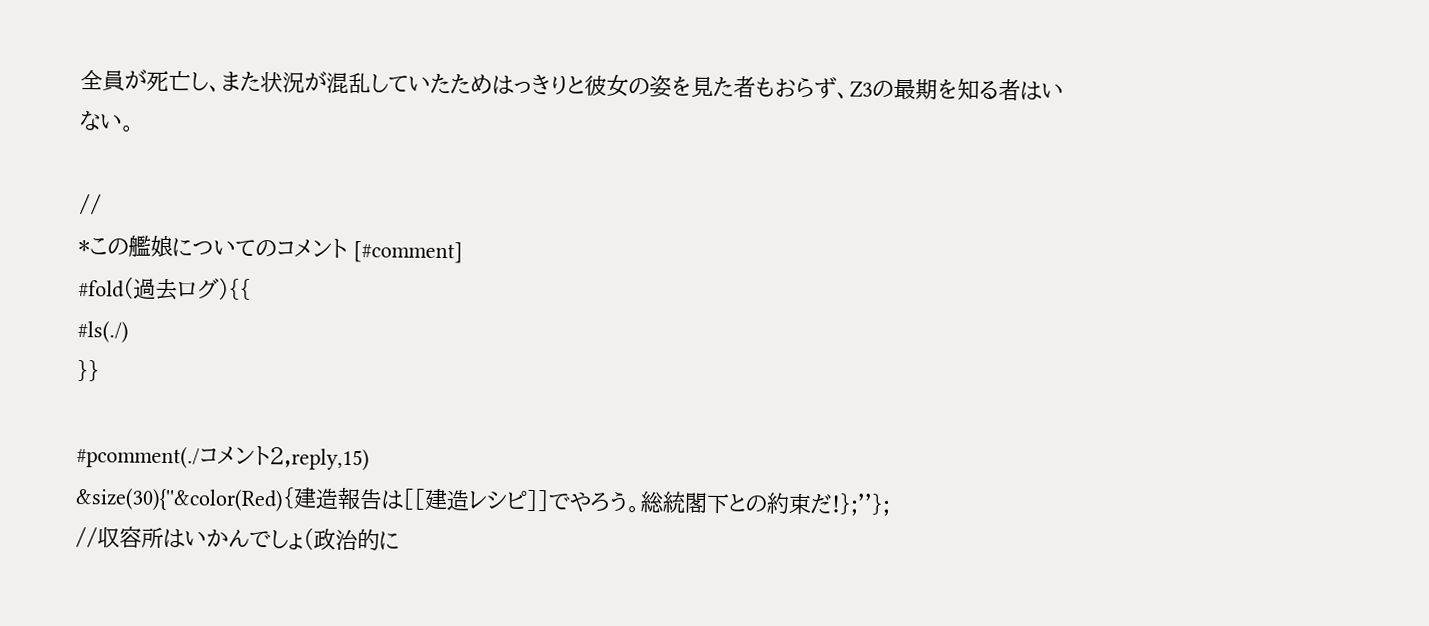全員が死亡し、また状況が混乱していたためはっきりと彼女の姿を見た者もおらず、Z3の最期を知る者はいない。

//
*この艦娘についてのコメント [#comment]
#fold(過去ログ){{
#ls(./)
}}

#pcomment(./コメント2,reply,15)
&size(30){''&color(Red){建造報告は[[建造レシピ]]でやろう。総統閣下との約束だ!};''};
//収容所はいかんでしょ(政治的に